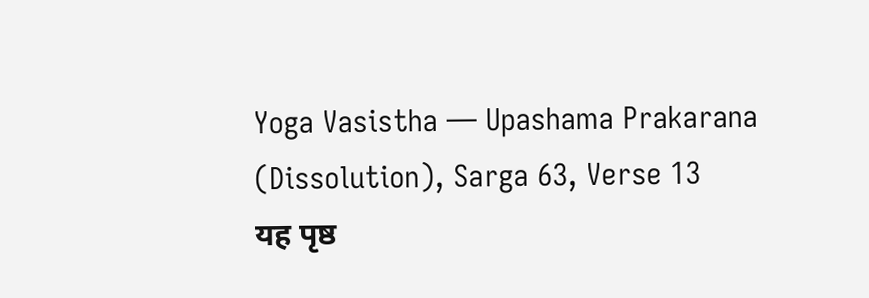Yoga Vasistha — Upashama Prakarana (Dissolution), Sarga 63, Verse 13
यह पृष्ठ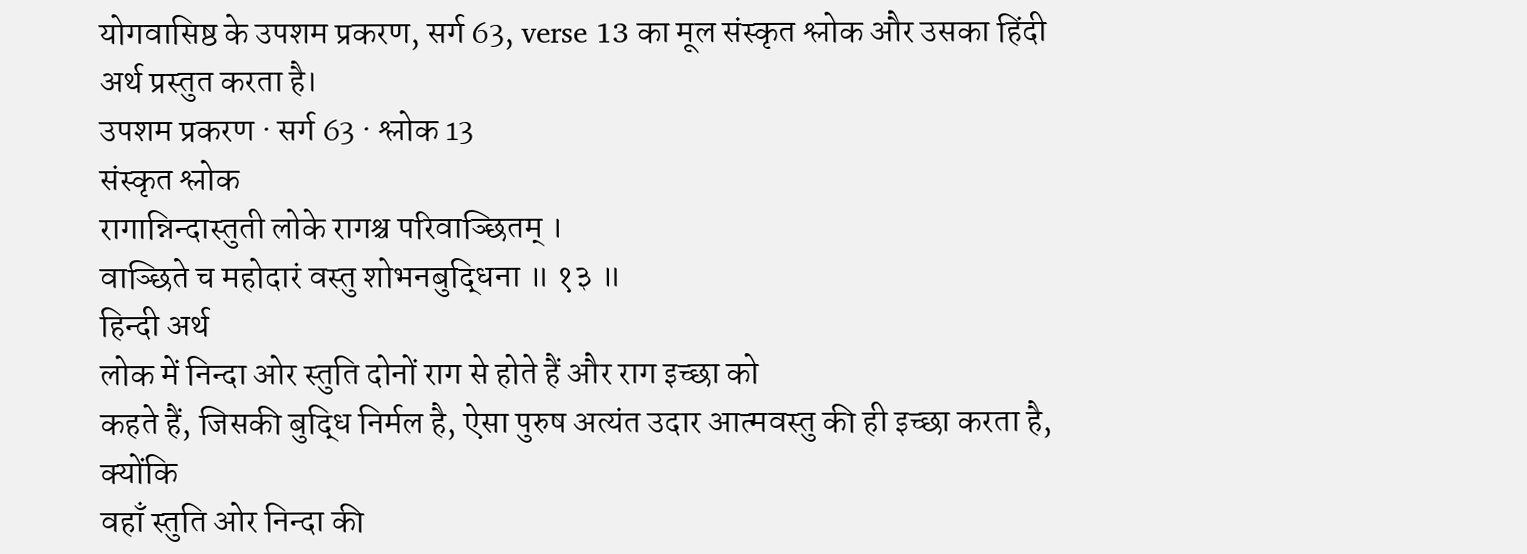योगवासिष्ठ के उपशम प्रकरण, सर्ग 63, verse 13 का मूल संस्कृत श्लोक और उसका हिंदी अर्थ प्रस्तुत करता है।
उपशम प्रकरण · सर्ग 63 · श्लोक 13
संस्कृत श्लोक
रागान्निन्दास्तुती लोके रागश्च परिवाञ्छितम् ।
वाञ्छिते च महोदारं वस्तु शोभनबुद्धिना ॥ १३ ॥
हिन्दी अर्थ
लोक में निन्दा ओर स्तुति दोनों राग से होते हैं और राग इच्छा को
कहते हैं, जिसकी बुद्धि निर्मल है, ऐसा पुरुष अत्यंत उदार आत्मवस्तु की ही इच्छा करता है, क्योंकि
वहाँ स्तुति ओर निन्दा की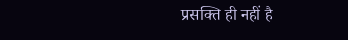प्रसक्ति ही नहीं है